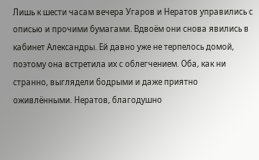Лишь к шести часам вечера Угаров и Нератов управились с описью и прочими бумагами. Вдвоём они снова явились в кабинет Александры. Ей давно уже не терпелось домой, поэтому она встретила их с облегчением. Оба, как ни странно, выглядели бодрыми и даже приятно оживлёнными. Нератов, благодушно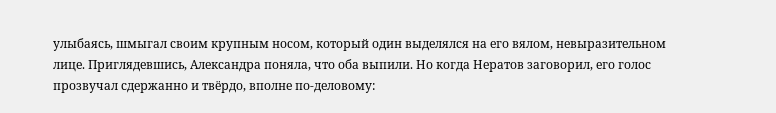улыбаясь, шмыгал своим крупным носом, который один выделялся на его вялом, невыразительном лице. Приглядевшись, Александра поняла, что оба выпили. Но когда Нератов заговорил, его голос прозвучал сдержанно и твёрдо, вполне по-деловому: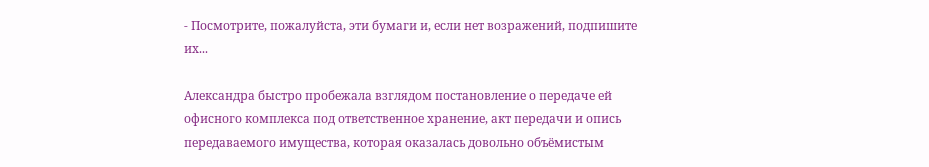- Посмотрите, пожалуйста, эти бумаги и, если нет возражений, подпишите их...

Александра быстро пробежала взглядом постановление о передаче ей офисного комплекса под ответственное хранение, акт передачи и опись передаваемого имущества, которая оказалась довольно объёмистым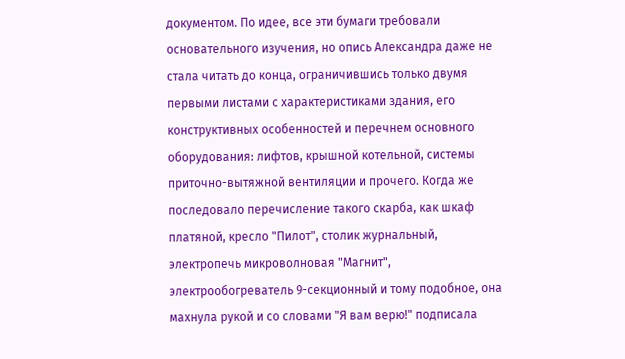документом. По идее, все эти бумаги требовали основательного изучения, но опись Александра даже не стала читать до конца, ограничившись только двумя первыми листами с характеристиками здания, его конструктивных особенностей и перечнем основного оборудования: лифтов, крышной котельной, системы приточно-вытяжной вентиляции и прочего. Когда же последовало перечисление такого скарба, как шкаф платяной, кресло "Пилот", столик журнальный, электропечь микроволновая "Магнит", электрообогреватель 9-секционный и тому подобное, она махнула рукой и со словами "Я вам верю!" подписала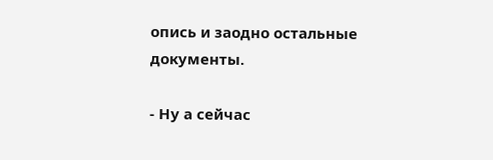опись и заодно остальные документы.

- Ну а сейчас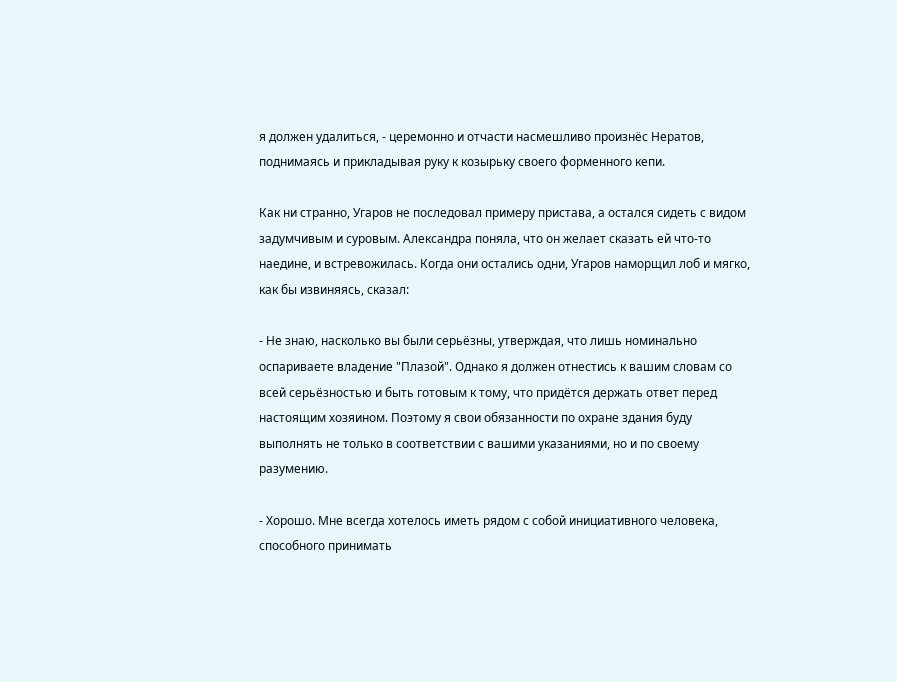я должен удалиться, - церемонно и отчасти насмешливо произнёс Нератов, поднимаясь и прикладывая руку к козырьку своего форменного кепи.

Как ни странно, Угаров не последовал примеру пристава, а остался сидеть с видом задумчивым и суровым. Александра поняла, что он желает сказать ей что-то наедине, и встревожилась. Когда они остались одни, Угаров наморщил лоб и мягко, как бы извиняясь, сказал:

- Не знаю, насколько вы были серьёзны, утверждая, что лишь номинально оспариваете владение "Плазой". Однако я должен отнестись к вашим словам со всей серьёзностью и быть готовым к тому, что придётся держать ответ перед настоящим хозяином. Поэтому я свои обязанности по охране здания буду выполнять не только в соответствии с вашими указаниями, но и по своему разумению.

- Хорошо. Мне всегда хотелось иметь рядом с собой инициативного человека, способного принимать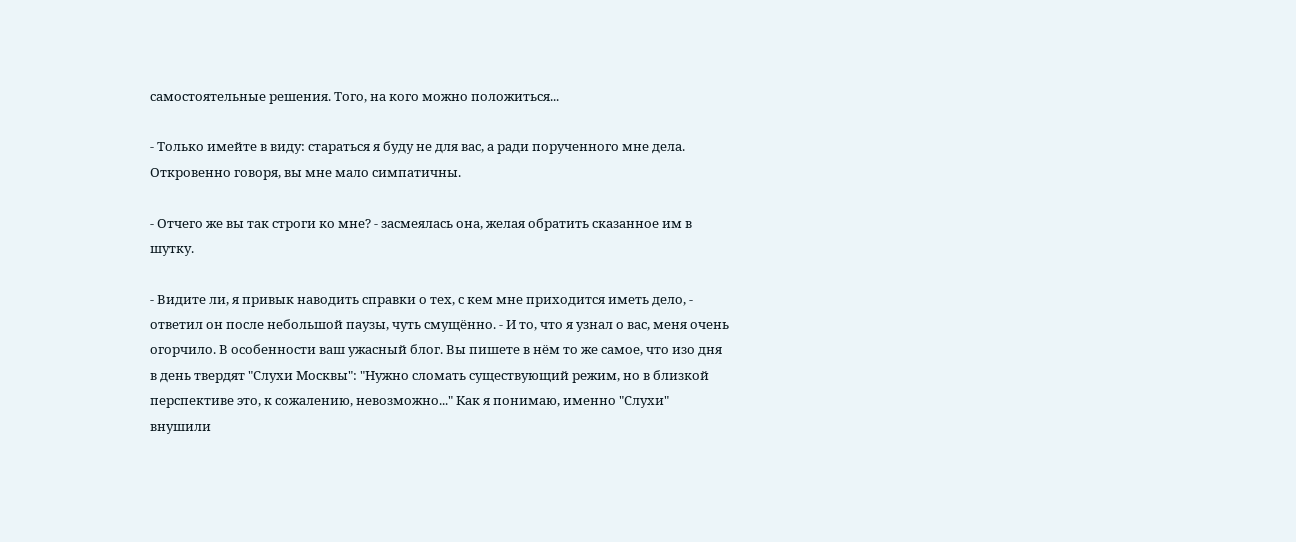самостоятельные решения. Того, на кого можно положиться...

- Только имейте в виду: стараться я буду не для вас, а ради порученного мне дела. Откровенно говоря, вы мне мало симпатичны.

- Отчего же вы так строги ко мне? - засмеялась она, желая обратить сказанное им в шутку.

- Видите ли, я привык наводить справки о тех, с кем мне приходится иметь дело, - ответил он после небольшой паузы, чуть смущённо. - И то, что я узнал о вас, меня очень огорчило. В особенности ваш ужасный блог. Вы пишете в нём то же самое, что изо дня в день твердят "Слухи Москвы": "Нужно сломать существующий режим, но в близкой перспективе это, к сожалению, невозможно..." Как я понимаю, именно "Слухи" внушили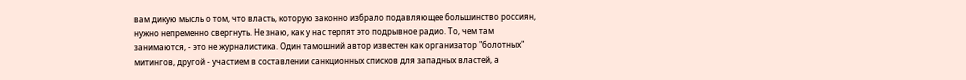вам дикую мысль о том, что власть, которую законно избрало подавляющее большинство россиян, нужно непременно свергнуть. Не знаю, как у нас терпят это подрывное радио. То, чем там занимаются, - это не журналистика. Один тамошний автор известен как организатор "болотных" митингов, другой - участием в составлении санкционных списков для западных властей, а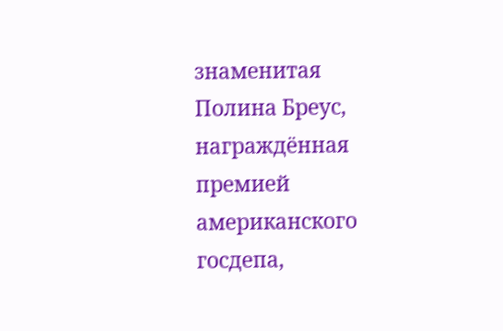знаменитая Полина Бреус, награждённая премией американского госдепа,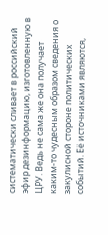систематически сливает в российский эфир дезинформацию, изготовленную в ЦРУ. Ведь не сама же она получает каким-то чудесным образом сведения о закулисной стороне политических событий. Её источниками являются,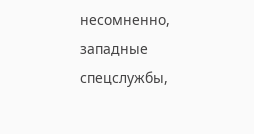несомненно, западные спецслужбы,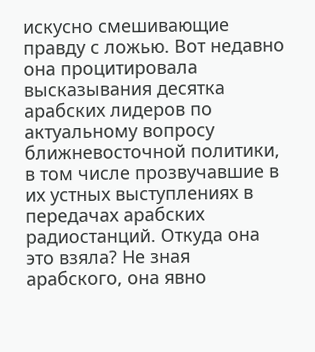искусно смешивающие правду с ложью. Вот недавно она процитировала высказывания десятка арабских лидеров по актуальному вопросу ближневосточной политики, в том числе прозвучавшие в их устных выступлениях в передачах арабских радиостанций. Откуда она это взяла? Не зная арабского, она явно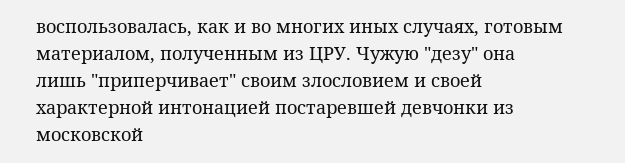воспользовалась, как и во многих иных случаях, готовым материалом, полученным из ЦРУ. Чужую "дезу" она лишь "приперчивает" своим злословием и своей характерной интонацией постаревшей девчонки из московской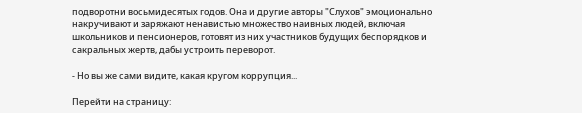подворотни восьмидесятых годов. Она и другие авторы "Слухов" эмоционально накручивают и заряжают ненавистью множество наивных людей, включая школьников и пенсионеров, готовят из них участников будущих беспорядков и сакральных жертв, дабы устроить переворот.

- Но вы же сами видите, какая кругом коррупция...

Перейти на страницу: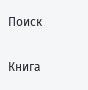Поиск

Книга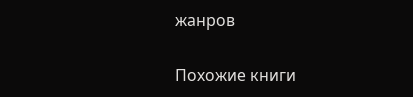жанров

Похожие книги